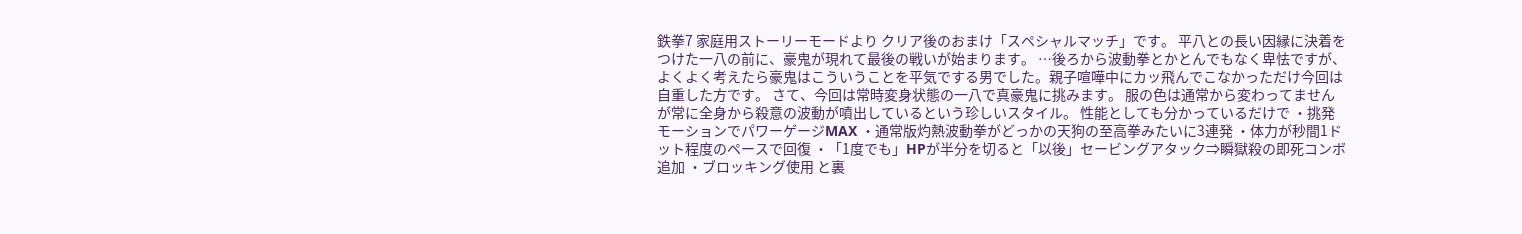鉄拳7 家庭用ストーリーモードより クリア後のおまけ「スペシャルマッチ」です。 平八との長い因縁に決着をつけた一八の前に、豪鬼が現れて最後の戦いが始まります。 …後ろから波動拳とかとんでもなく卑怯ですが、よくよく考えたら豪鬼はこういうことを平気でする男でした。親子喧嘩中にカッ飛んでこなかっただけ今回は自重した方です。 さて、今回は常時変身状態の一八で真豪鬼に挑みます。 服の色は通常から変わってませんが常に全身から殺意の波動が噴出しているという珍しいスタイル。 性能としても分かっているだけで ・挑発モーションでパワーゲージMAX ・通常版灼熱波動拳がどっかの天狗の至高拳みたいに3連発 ・体力が秒間1ドット程度のペースで回復 ・「1度でも」HPが半分を切ると「以後」セービングアタック⇒瞬獄殺の即死コンボ追加 ・ブロッキング使用 と裏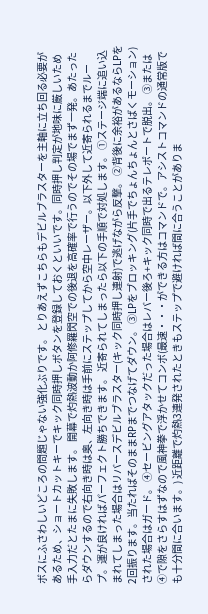ボスにふさわしいどころの問題じゃない強化ぶりです。 とりあえずこちらもデビルブラスターを主軸に立ち回る必要があるため、ショートカットキーでキック同時押しボタンを登録しておくといいです。同時押し判定が地味に厳しいため手入力だとたまに失敗します。 開幕で灼熱波動か阿修羅閃空での後退を高確率で行うのでその場でまず一発。あたったらダウンするので右向き時は奥、左向き時は手前にステップしてから空中レーザー。以下外して近寄られるまでループ。運が良ければパーフェクト勝ちできます。 近寄られてしまったら以下の手順で対処します。 ①ステージ端に追い込まれてしまった場合はリバースデビルブラスター(キック同時押し連射)で逃げながら反撃。 ②背後に余裕があるならLPを2回振ります。当たればそのままRPまでつなげてダウン。 ③LPをブロッキング(片手でちょんちょんとさばくモーション)された場合はガード。 ④セービングアタックだった場合はレバー後ろ+キック同時で出るテレポートで脱出。 ③または④で隙をさらすはずなので風神拳で浮かせてコンボ(最速・・・ができる方はコマンドで。アシストコマンドの通常版でも十分間に合います。) 近距離で灼熱3連発されたときもステップで避ければ間に合うことがありま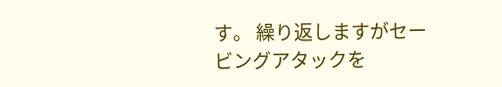す。 繰り返しますがセービングアタックを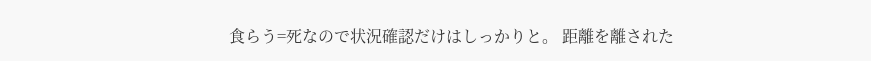食らう=死なので状況確認だけはしっかりと。 距離を離された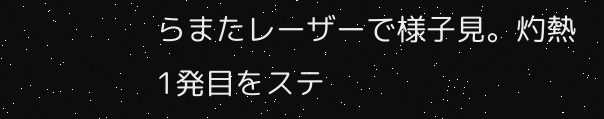らまたレーザーで様子見。灼熱1発目をステ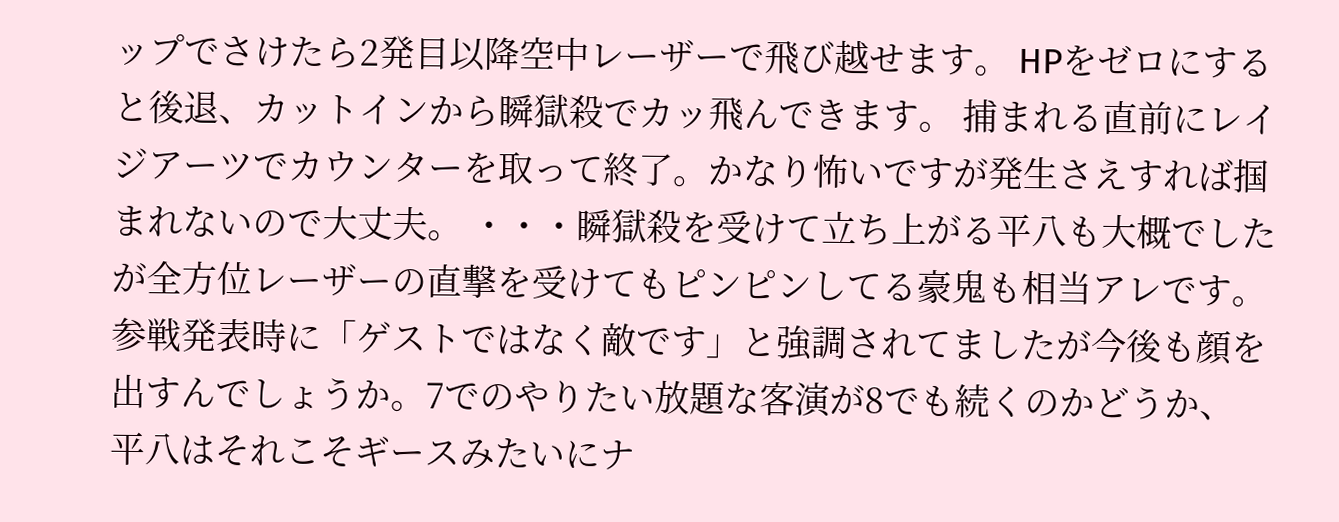ップでさけたら2発目以降空中レーザーで飛び越せます。 HPをゼロにすると後退、カットインから瞬獄殺でカッ飛んできます。 捕まれる直前にレイジアーツでカウンターを取って終了。かなり怖いですが発生さえすれば掴まれないので大丈夫。 ・・・瞬獄殺を受けて立ち上がる平八も大概でしたが全方位レーザーの直撃を受けてもピンピンしてる豪鬼も相当アレです。参戦発表時に「ゲストではなく敵です」と強調されてましたが今後も顔を出すんでしょうか。7でのやりたい放題な客演が8でも続くのかどうか、 平八はそれこそギースみたいにナ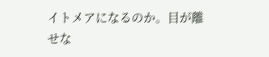イトメアになるのか。目が離せな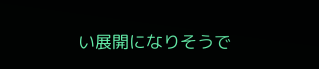い展開になりそうで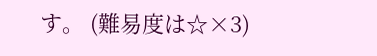す。 (難易度は☆×3)